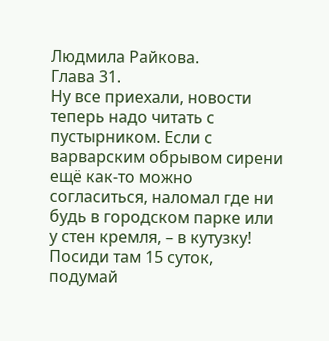Людмила Райкова.
Глава 31.
Ну все приехали, новости теперь надо читать с пустырником. Если с варварским обрывом сирени ещё как-то можно согласиться, наломал где ни будь в городском парке или у стен кремля, – в кутузку! Посиди там 15 суток, подумай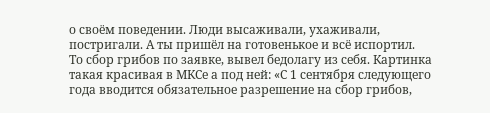о своём поведении. Люди высаживали, ухаживали, постригали. А ты пришёл на готовенькое и всё испортил.
То сбор грибов по заявке, вывел бедолагу из себя. Картинка такая красивая в МКСе а под ней: «С 1 сентября следующего года вводится обязательное разрешение на сбор грибов,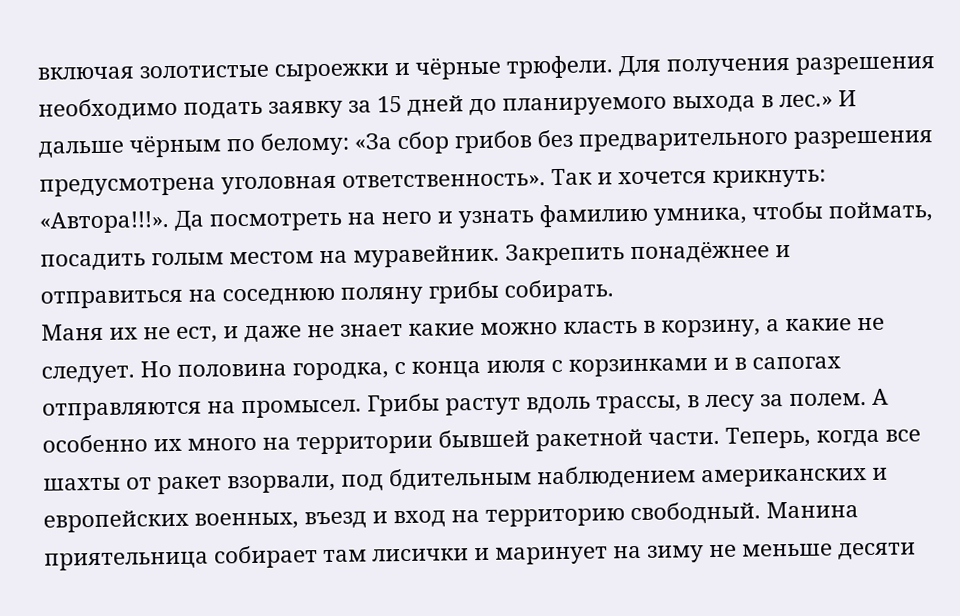включая золотистые сыроежки и чёрные трюфели. Для получения разрешения необходимо подать заявку за 15 дней до планируемого выхода в лес.» И дальше чёрным по белому: «За сбор грибов без предварительного разрешения предусмотрена уголовная ответственность». Так и хочется крикнуть: «Автора!!!». Да посмотреть на него и узнать фамилию умника, чтобы поймать, посадить голым местом на муравейник. Закрепить понадёжнее и отправиться на соседнюю поляну грибы собирать.
Маня их не ест, и даже не знает какие можно класть в корзину, а какие не следует. Но половина городка, с конца июля с корзинками и в сапогах отправляются на промысел. Грибы растут вдоль трассы, в лесу за полем. А особенно их много на территории бывшей ракетной части. Теперь, когда все шахты от ракет взорвали, под бдительным наблюдением американских и европейских военных, въезд и вход на территорию свободный. Манина приятельница собирает там лисички и маринует на зиму не меньше десяти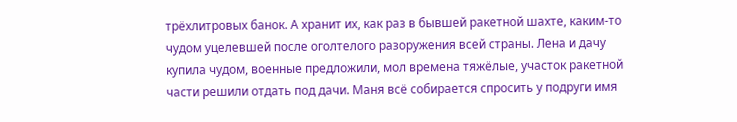трёхлитровых банок. А хранит их, как раз в бывшей ракетной шахте, каким-то чудом уцелевшей после оголтелого разоружения всей страны. Лена и дачу купила чудом, военные предложили, мол времена тяжёлые, участок ракетной части решили отдать под дачи. Маня всё собирается спросить у подруги имя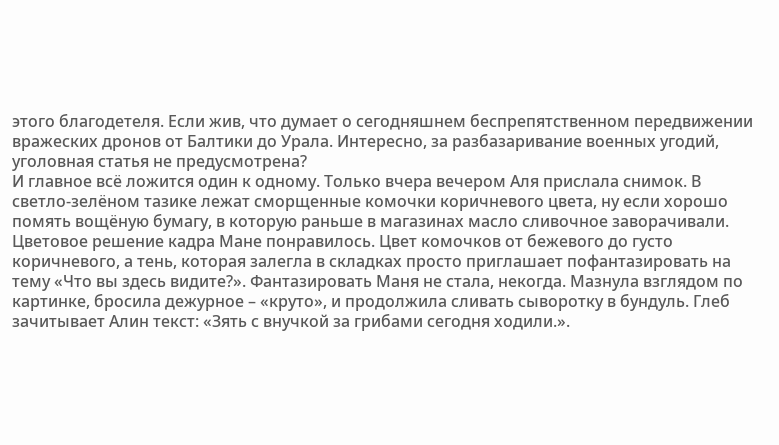этого благодетеля. Если жив, что думает о сегодняшнем беспрепятственном передвижении вражеских дронов от Балтики до Урала. Интересно, за разбазаривание военных угодий, уголовная статья не предусмотрена?
И главное всё ложится один к одному. Только вчера вечером Аля прислала снимок. В светло-зелёном тазике лежат сморщенные комочки коричневого цвета, ну если хорошо помять вощёную бумагу, в которую раньше в магазинах масло сливочное заворачивали. Цветовое решение кадра Мане понравилось. Цвет комочков от бежевого до густо коричневого, а тень, которая залегла в складках просто приглашает пофантазировать на тему «Что вы здесь видите?». Фантазировать Маня не стала, некогда. Мазнула взглядом по картинке, бросила дежурное – «круто», и продолжила сливать сыворотку в бундуль. Глеб зачитывает Алин текст: «Зять с внучкой за грибами сегодня ходили.».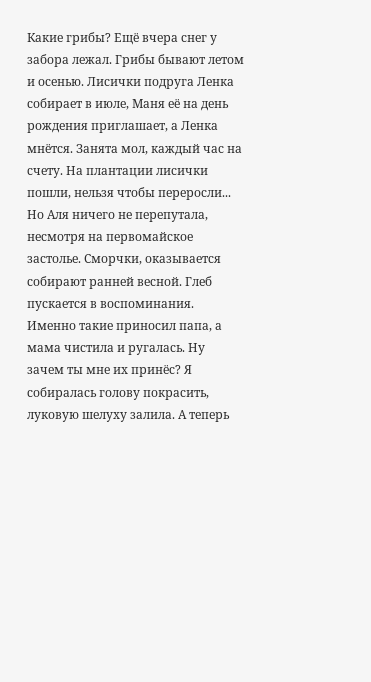Какие грибы? Ещё вчера снег у забора лежал. Грибы бывают летом и осенью. Лисички подруга Ленка собирает в июле, Маня её на день рождения приглашает, а Ленка мнётся. Занята мол, каждый час на счету. На плантации лисички пошли, нельзя чтобы переросли...
Но Аля ничего не перепутала, несмотря на первомайское застолье. Сморчки, оказывается собирают ранней весной. Глеб пускается в воспоминания. Именно такие приносил папа, а мама чистила и ругалась. Ну зачем ты мне их принёс? Я собиралась голову покрасить, луковую шелуху залила. А теперь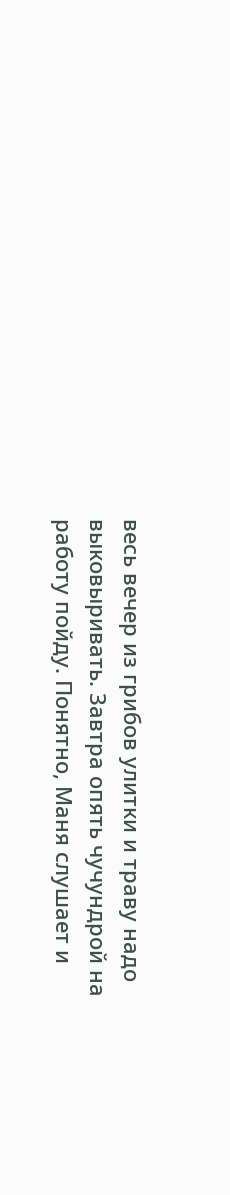весь вечер из грибов улитки и траву надо выковыривать. Завтра опять чучундрой на работу пойду. Понятно, Маня слушает и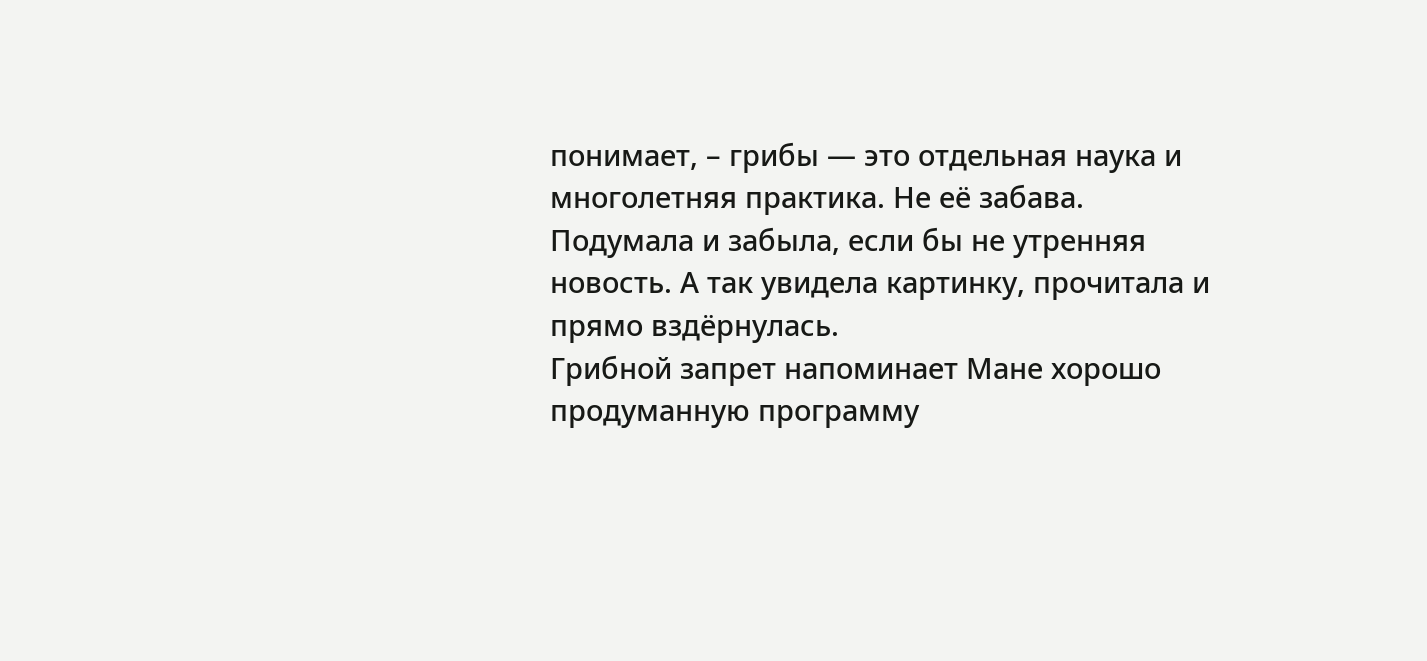понимает, – грибы — это отдельная наука и многолетняя практика. Не её забава.
Подумала и забыла, если бы не утренняя новость. А так увидела картинку, прочитала и прямо вздёрнулась.
Грибной запрет напоминает Мане хорошо продуманную программу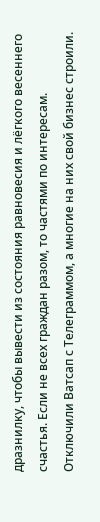дразнилку, чтобы вывести из состояния равновесия и лёгкого весеннего счастья. Если не всех граждан разом, то частями по интересам. Отключили Ватсап с Телеграммом, а многие на них свой бизнес строили.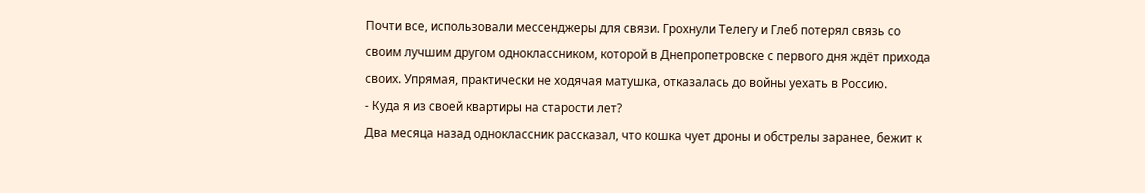Почти все, использовали мессенджеры для связи. Грохнули Телегу и Глеб потерял связь со своим лучшим другом одноклассником, которой в Днепропетровске с первого дня ждёт прихода своих. Упрямая, практически не ходячая матушка, отказалась до войны уехать в Россию.
- Куда я из своей квартиры на старости лет?
Два месяца назад одноклассник рассказал, что кошка чует дроны и обстрелы заранее, бежит к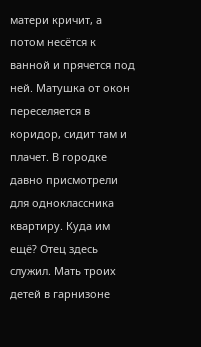матери кричит, а потом несётся к ванной и прячется под ней. Матушка от окон переселяется в коридор, сидит там и плачет. В городке давно присмотрели для одноклассника квартиру. Куда им ещё? Отец здесь служил. Мать троих детей в гарнизоне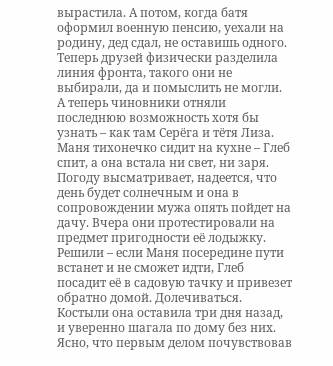вырастила. А потом, когда батя оформил военную пенсию, уехали на родину, дед сдал, не оставишь одного.
Теперь друзей физически разделила линия фронта, такого они не выбирали, да и помыслить не могли. А теперь чиновники отняли последнюю возможность хотя бы узнать – как там Серёга и тётя Лиза.
Маня тихонечко сидит на кухне – Глеб спит, а она встала ни свет, ни заря. Погоду высматривает, надеется, что день будет солнечным и она в сопровождении мужа опять пойдет на дачу. Вчера они протестировали на предмет пригодности её лодыжку. Решили – если Маня посередине пути встанет и не сможет идти, Глеб посадит её в садовую тачку и привезет обратно домой. Долечиваться. Костыли она оставила три дня назад, и уверенно шагала по дому без них. Ясно, что первым делом почувствовав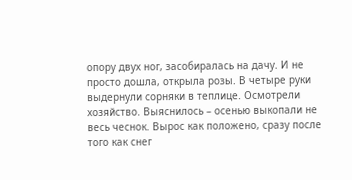опору двух ног, засобиралась на дачу. И не просто дошла, открыла розы. В четыре руки выдернули сорняки в теплице. Осмотрели хозяйство. Выяснилось – осенью выкопали не весь чеснок. Вырос как положено, сразу после того как снег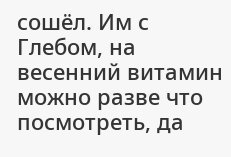сошёл. Им с Глебом, на весенний витамин можно разве что посмотреть, да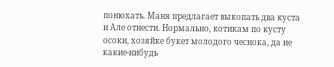понюхать. Маня предлагает выкопать два куста и Але отнести. Нормально, котикам по кусту осоки, хозяйке букет молодого чеснока, да не какие-нибудь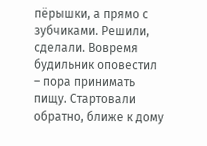пёрышки, а прямо с зубчиками. Решили, сделали. Вовремя будильник оповестил – пора принимать пищу. Стартовали обратно, ближе к дому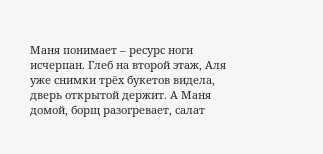Маня понимает – ресурс ноги исчерпан. Глеб на второй этаж, Аля уже снимки трёх букетов видела, дверь открытой держит. А Маня домой, борщ разогревает, салат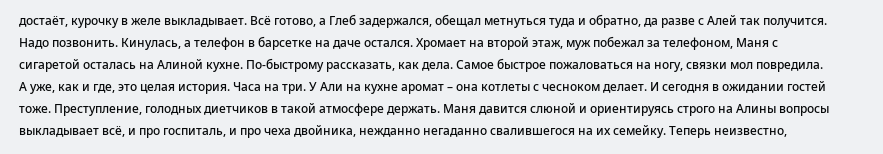достаёт, курочку в желе выкладывает. Всё готово, а Глеб задержался, обещал метнуться туда и обратно, да разве с Алей так получится. Надо позвонить. Кинулась, а телефон в барсетке на даче остался. Хромает на второй этаж, муж побежал за телефоном, Маня с сигаретой осталась на Алиной кухне. По-быстрому рассказать, как дела. Самое быстрое пожаловаться на ногу, связки мол повредила. А уже, как и где, это целая история. Часа на три. У Али на кухне аромат – она котлеты с чесноком делает. И сегодня в ожидании гостей тоже. Преступление, голодных диетчиков в такой атмосфере держать. Маня давится слюной и ориентируясь строго на Алины вопросы выкладывает всё, и про госпиталь, и про чеха двойника, нежданно негаданно свалившегося на их семейку. Теперь неизвестно,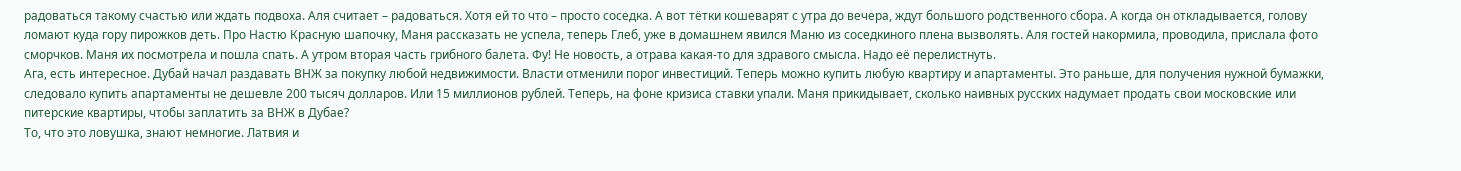радоваться такому счастью или ждать подвоха. Аля считает – радоваться. Хотя ей то что – просто соседка. А вот тётки кошеварят с утра до вечера, ждут большого родственного сбора. А когда он откладывается, голову ломают куда гору пирожков деть. Про Настю Красную шапочку, Маня рассказать не успела, теперь Глеб, уже в домашнем явился Маню из соседкиного плена вызволять. Аля гостей накормила, проводила, прислала фото сморчков. Маня их посмотрела и пошла спать. А утром вторая часть грибного балета. Фу! Не новость, а отрава какая-то для здравого смысла. Надо её перелистнуть.
Ага, есть интересное. Дубай начал раздавать ВНЖ за покупку любой недвижимости. Власти отменили порог инвестиций. Теперь можно купить любую квартиру и апартаменты. Это раньше, для получения нужной бумажки, следовало купить апартаменты не дешевле 200 тысяч долларов. Или 15 миллионов рублей. Теперь, на фоне кризиса ставки упали. Маня прикидывает, сколько наивных русских надумает продать свои московские или питерские квартиры, чтобы заплатить за ВНЖ в Дубае?
То, что это ловушка, знают немногие. Латвия и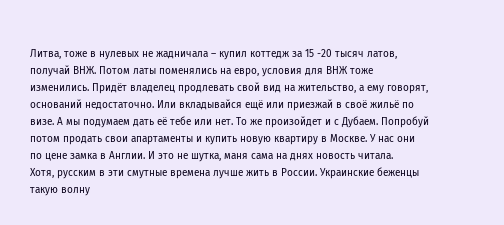Литва, тоже в нулевых не жадничала – купил коттедж за 15 -20 тысяч латов, получай ВНЖ. Потом латы поменялись на евро, условия для ВНЖ тоже изменились. Придёт владелец продлевать свой вид на жительство, а ему говорят, оснований недостаточно. Или вкладывайся ещё или приезжай в своё жильё по визе. А мы подумаем дать её тебе или нет. То же произойдет и с Дубаем. Попробуй потом продать свои апартаменты и купить новую квартиру в Москве. У нас они по цене замка в Англии. И это не шутка, маня сама на днях новость читала.
Хотя, русским в эти смутные времена лучше жить в России. Украинские беженцы такую волну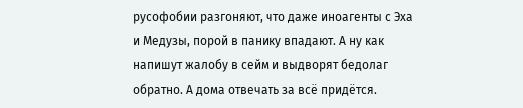русофобии разгоняют, что даже иноагенты с Эха и Медузы, порой в панику впадают. А ну как напишут жалобу в сейм и выдворят бедолаг обратно. А дома отвечать за всё придётся.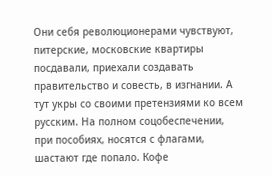Они себя революционерами чувствуют, питерские, московские квартиры посдавали, приехали создавать правительство и совесть, в изгнании. А тут укры со своими претензиями ко всем русским. На полном соцобеспечении, при пособиях, носятся с флагами, шастают где попало. Кофе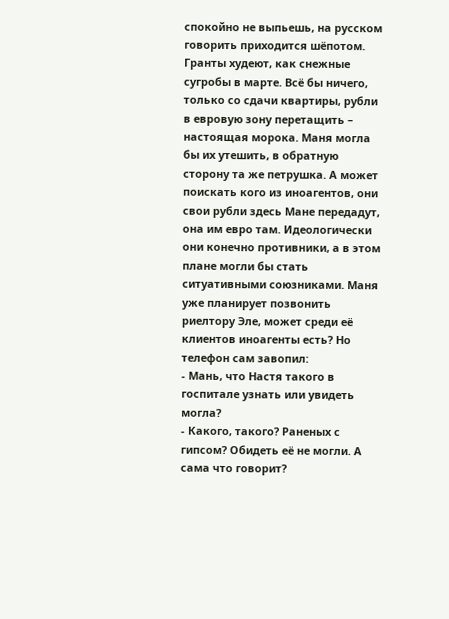спокойно не выпьешь, на русском говорить приходится шёпотом. Гранты худеют, как снежные сугробы в марте. Всё бы ничего, только со сдачи квартиры, рубли в евровую зону перетащить – настоящая морока. Маня могла бы их утешить, в обратную сторону та же петрушка. А может поискать кого из иноагентов, они свои рубли здесь Мане передадут, она им евро там. Идеологически они конечно противники, а в этом плане могли бы стать ситуативными союзниками. Маня уже планирует позвонить риелтору Эле, может среди её клиентов иноагенты есть? Но телефон сам завопил:
- Мань, что Настя такого в госпитале узнать или увидеть могла?
- Какого, такого? Раненых с гипсом? Обидеть её не могли. А сама что говорит?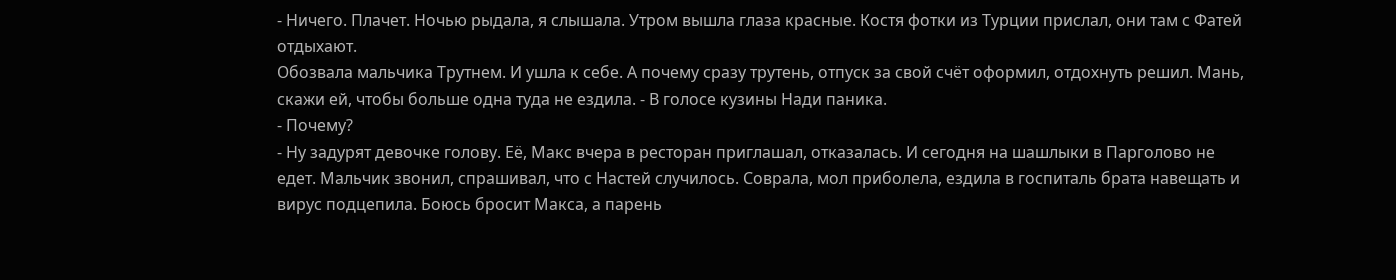- Ничего. Плачет. Ночью рыдала, я слышала. Утром вышла глаза красные. Костя фотки из Турции прислал, они там с Фатей отдыхают.
Обозвала мальчика Трутнем. И ушла к себе. А почему сразу трутень, отпуск за свой счёт оформил, отдохнуть решил. Мань, скажи ей, чтобы больше одна туда не ездила. - В голосе кузины Нади паника.
- Почему?
- Ну задурят девочке голову. Её, Макс вчера в ресторан приглашал, отказалась. И сегодня на шашлыки в Парголово не едет. Мальчик звонил, спрашивал, что с Настей случилось. Соврала, мол приболела, ездила в госпиталь брата навещать и вирус подцепила. Боюсь бросит Макса, а парень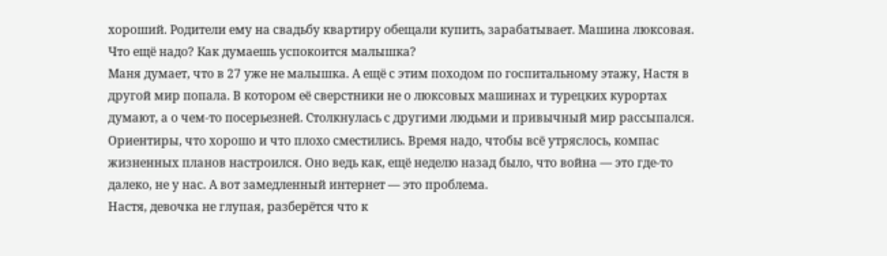хороший. Родители ему на свадьбу квартиру обещали купить, зарабатывает. Машина люксовая. Что ещё надо? Как думаешь успокоится малышка?
Маня думает, что в 27 уже не малышка. А ещё с этим походом по госпитальному этажу, Настя в другой мир попала. В котором её сверстники не о люксовых машинах и турецких курортах думают, а о чем-то посерьезней. Столкнулась с другими людьми и привычный мир рассыпался. Ориентиры, что хорошо и что плохо сместились. Время надо, чтобы всё утряслось, компас жизненных планов настроился. Оно ведь как, ещё неделю назад было, что война — это где-то далеко, не у нас. А вот замедленный интернет — это проблема.
Настя, девочка не глупая, разберётся что к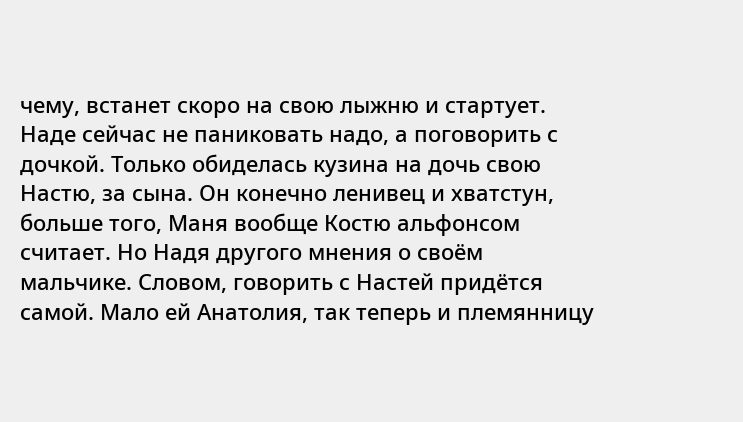чему, встанет скоро на свою лыжню и стартует. Наде сейчас не паниковать надо, а поговорить с дочкой. Только обиделась кузина на дочь свою Настю, за сына. Он конечно ленивец и хватстун, больше того, Маня вообще Костю альфонсом считает. Но Надя другого мнения о своём мальчике. Словом, говорить с Настей придётся самой. Мало ей Анатолия, так теперь и племянницу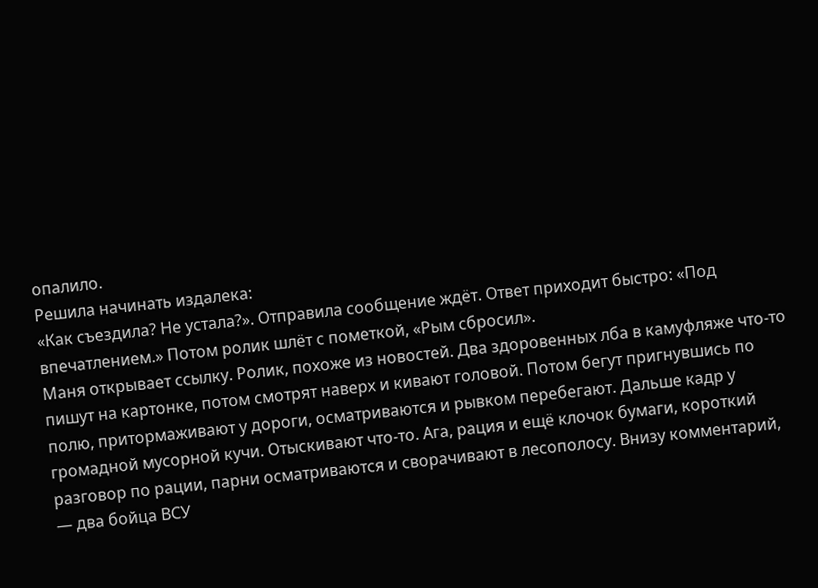опалило.
Решила начинать издалека:
«Как съездила? Не устала?». Отправила сообщение ждёт. Ответ приходит быстро: «Под впечатлением.» Потом ролик шлёт с пометкой, «Рым сбросил».
Маня открывает ссылку. Ролик, похоже из новостей. Два здоровенных лба в камуфляже что-то пишут на картонке, потом смотрят наверх и кивают головой. Потом бегут пригнувшись по полю, притормаживают у дороги, осматриваются и рывком перебегают. Дальше кадр у громадной мусорной кучи. Отыскивают что-то. Ага, рация и ещё клочок бумаги, короткий разговор по рации, парни осматриваются и сворачивают в лесополосу. Внизу комментарий, — два бойца ВСУ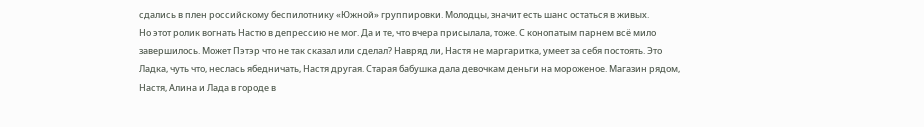сдались в плен российскому беспилотнику «Южной» группировки. Молодцы, значит есть шанс остаться в живых.
Но этот ролик вогнать Настю в депрессию не мог. Да и те, что вчера присылала, тоже. С конопатым парнем всё мило завершилось. Может Пэтэр что не так сказал или сделал? Навряд ли, Настя не маргаритка, умеет за себя постоять. Это Ладка, чуть что, неслась ябедничать, Настя другая. Старая бабушка дала девочкам деньги на мороженое. Магазин рядом, Настя, Алина и Лада в городе в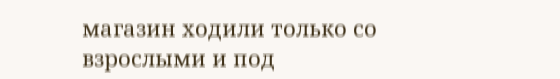магазин ходили только со взрослыми и под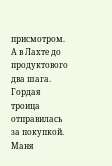присмотром. А в Лахте до продуктового два шага. Гордая троица отправилась за покупкой. Маня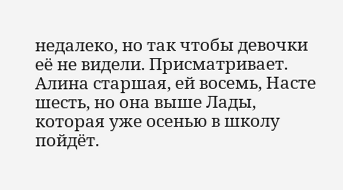недалеко, но так чтобы девочки её не видели. Присматривает. Алина старшая, ей восемь, Насте шесть, но она выше Лады, которая уже осенью в школу пойдёт.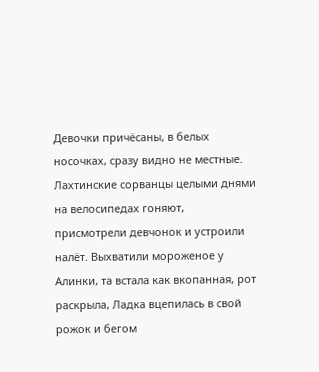Девочки причёсаны, в белых носочках, сразу видно не местные. Лахтинские сорванцы целыми днями на велосипедах гоняют, присмотрели девчонок и устроили налёт. Выхватили мороженое у Алинки, та встала как вкопанная, рот раскрыла, Ладка вцепилась в свой рожок и бегом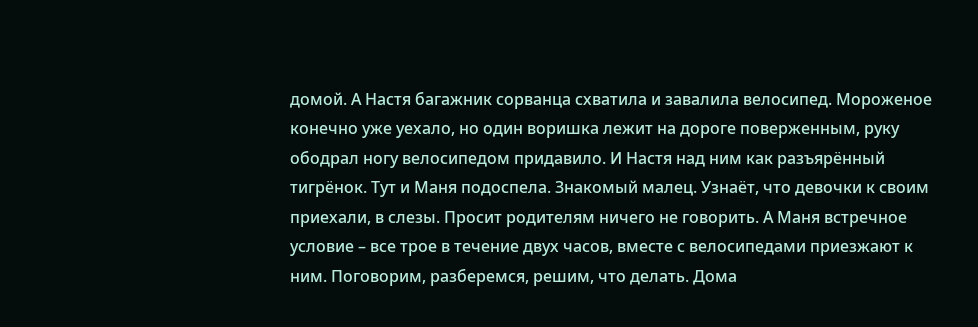домой. А Настя багажник сорванца схватила и завалила велосипед. Мороженое конечно уже уехало, но один воришка лежит на дороге поверженным, руку ободрал ногу велосипедом придавило. И Настя над ним как разъярённый тигрёнок. Тут и Маня подоспела. Знакомый малец. Узнаёт, что девочки к своим приехали, в слезы. Просит родителям ничего не говорить. А Маня встречное условие – все трое в течение двух часов, вместе с велосипедами приезжают к ним. Поговорим, разберемся, решим, что делать. Дома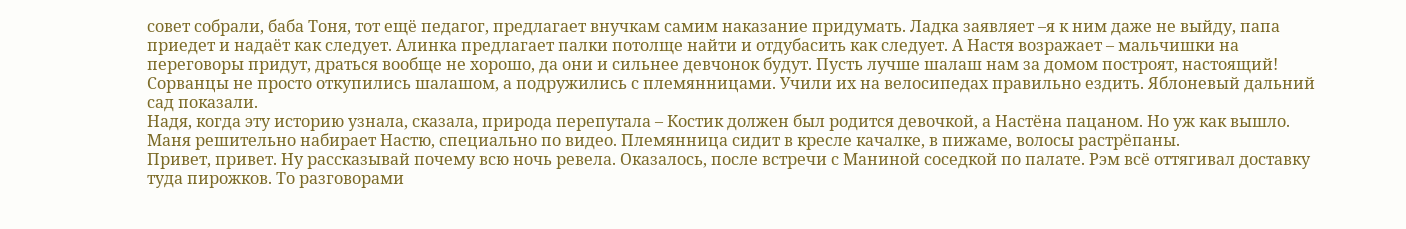совет собрали, баба Тоня, тот ещё педагог, предлагает внучкам самим наказание придумать. Ладка заявляет –я к ним даже не выйду, папа приедет и надаёт как следует. Алинка предлагает палки потолще найти и отдубасить как следует. А Настя возражает – мальчишки на переговоры придут, драться вообще не хорошо, да они и сильнее девчонок будут. Пусть лучше шалаш нам за домом построят, настоящий!
Сорванцы не просто откупились шалашом, а подружились с племянницами. Учили их на велосипедах правильно ездить. Яблоневый дальний сад показали.
Надя, когда эту историю узнала, сказала, природа перепутала – Костик должен был родится девочкой, а Настёна пацаном. Но уж как вышло.
Маня решительно набирает Настю, специально по видео. Племянница сидит в кресле качалке, в пижаме, волосы растрёпаны.
Привет, привет. Ну рассказывай почему всю ночь ревела. Оказалось, после встречи с Маниной соседкой по палате. Рэм всё оттягивал доставку туда пирожков. То разговорами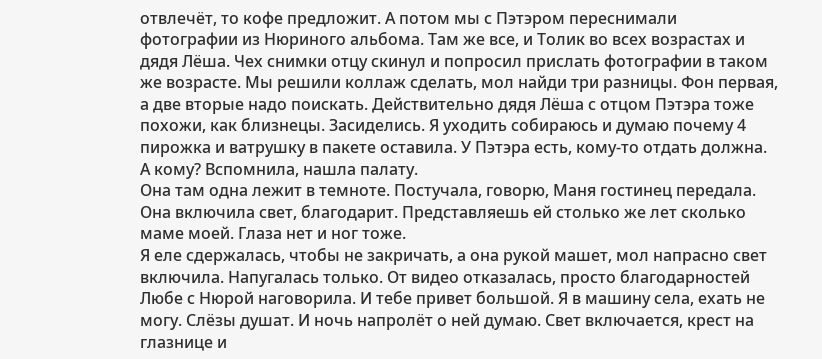отвлечёт, то кофе предложит. А потом мы с Пэтэром переснимали фотографии из Нюриного альбома. Там же все, и Толик во всех возрастах и дядя Лёша. Чех снимки отцу скинул и попросил прислать фотографии в таком же возрасте. Мы решили коллаж сделать, мол найди три разницы. Фон первая, а две вторые надо поискать. Действительно дядя Лёша с отцом Пэтэра тоже похожи, как близнецы. Засиделись. Я уходить собираюсь и думаю почему 4 пирожка и ватрушку в пакете оставила. У Пэтэра есть, кому-то отдать должна. А кому? Вспомнила, нашла палату.
Она там одна лежит в темноте. Постучала, говорю, Маня гостинец передала. Она включила свет, благодарит. Представляешь ей столько же лет сколько маме моей. Глаза нет и ног тоже.
Я еле сдержалась, чтобы не закричать, а она рукой машет, мол напрасно свет включила. Напугалась только. От видео отказалась, просто благодарностей Любе с Нюрой наговорила. И тебе привет большой. Я в машину села, ехать не могу. Слёзы душат. И ночь напролёт о ней думаю. Свет включается, крест на глазнице и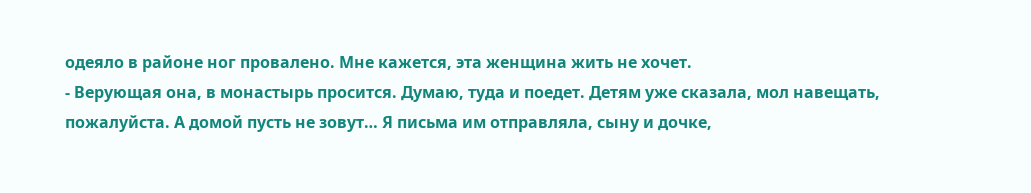одеяло в районе ног провалено. Мне кажется, эта женщина жить не хочет.
- Верующая она, в монастырь просится. Думаю, туда и поедет. Детям уже сказала, мол навещать, пожалуйста. А домой пусть не зовут… Я письма им отправляла, сыну и дочке,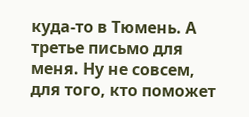куда-то в Тюмень. А третье письмо для меня. Ну не совсем, для того, кто поможет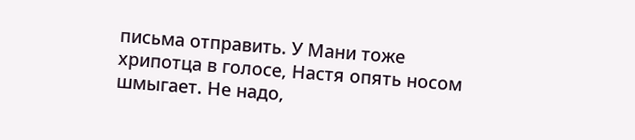письма отправить. У Мани тоже хрипотца в голосе, Настя опять носом шмыгает. Не надо,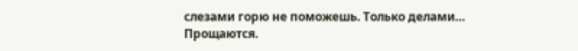слезами горю не поможешь. Только делами… Прощаются.